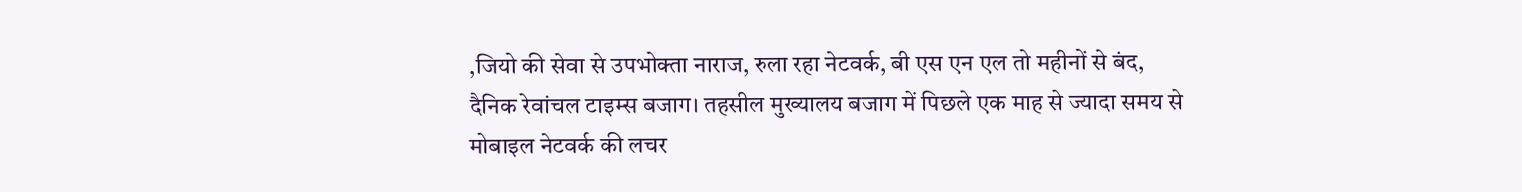,जियो की सेवा से उपभोक्ता नाराज, रुला रहा नेटवर्क, बी एस एन एल तो महीनों से बंद,
दैनिक रेवांचल टाइम्स बजाग। तहसील मुख्यालय बजाग में पिछले एक माह से ज्यादा समय से मोबाइल नेटवर्क की लचर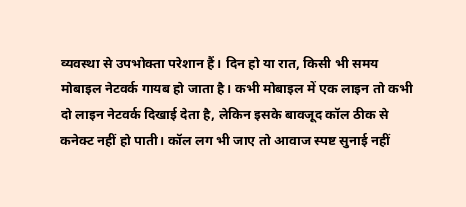व्यवस्था से उपभोक्ता परेशान हैं। दिन हो या रात, किसी भी समय मोबाइल नेटवर्क गायब हो जाता है। कभी मोबाइल में एक लाइन तो कभी दो लाइन नेटवर्क दिखाई देता है, लेकिन इसके बावजूद कॉल ठीक से कनेक्ट नहीं हो पाती। कॉल लग भी जाए तो आवाज स्पष्ट सुनाई नहीं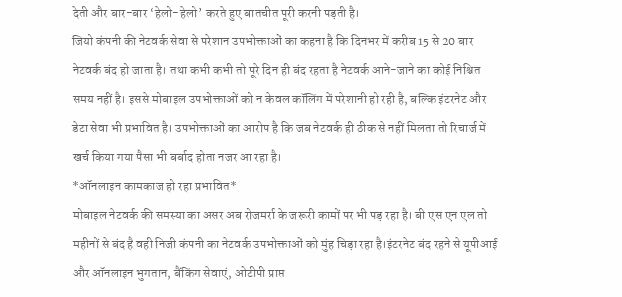देती और बार-बार ‘हेलो-हेलो’ करते हुए बातचीत पूरी करनी पड़ती है।
जियो कंपनी की नेटवर्क सेवा से परेशान उपभोक्ताओं का कहना है कि दिनभर में करीब 15 से 20 बार नेटवर्क बंद हो जाता है। तथा कभी कभी तो पूरे दिन ही बंद रहता है नेटवर्क आने-जाने का कोई निश्चित समय नहीं है। इससे मोबाइल उपभोक्ताओं को न केवल कॉलिंग में परेशानी हो रही है, बल्कि इंटरनेट और डेटा सेवा भी प्रभावित है। उपभोक्ताओं का आरोप है कि जब नेटवर्क ही ठीक से नहीं मिलता तो रिचार्ज में खर्च किया गया पैसा भी बर्बाद होता नजर आ रहा है।
*ऑनलाइन कामकाज हो रहा प्रभावित*
मोबाइल नेटवर्क की समस्या का असर अब रोजमर्रा के जरूरी कामों पर भी पड़ रहा है। बी एस एन एल तो महीनों से बंद है वही निजी कंपनी का नेटवर्क उपभोक्ताओं को मुंह चिड़ा रहा है।इंटरनेट बंद रहने से यूपीआई और ऑनलाइन भुगतान, बैंकिंग सेवाएं, ओटीपी प्राप्त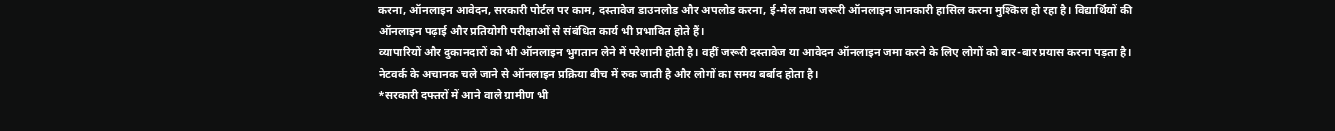करना, ऑनलाइन आवेदन, सरकारी पोर्टल पर काम, दस्तावेज डाउनलोड और अपलोड करना, ई-मेल तथा जरूरी ऑनलाइन जानकारी हासिल करना मुश्किल हो रहा है। विद्यार्थियों की ऑनलाइन पढ़ाई और प्रतियोगी परीक्षाओं से संबंधित कार्य भी प्रभावित होते हैं।
व्यापारियों और दुकानदारों को भी ऑनलाइन भुगतान लेने में परेशानी होती है। वहीं जरूरी दस्तावेज या आवेदन ऑनलाइन जमा करने के लिए लोगों को बार-बार प्रयास करना पड़ता है। नेटवर्क के अचानक चले जाने से ऑनलाइन प्रक्रिया बीच में रुक जाती है और लोगों का समय बर्बाद होता है।
*सरकारी दफ्तरों में आने वाले ग्रामीण भी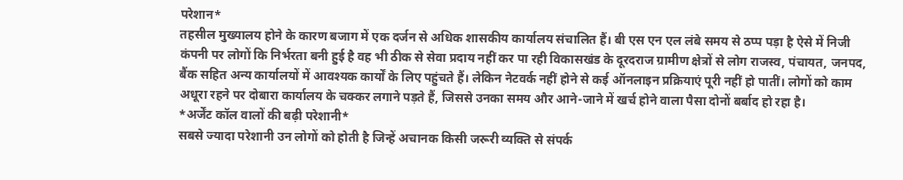परेशान*
तहसील मुख्यालय होने के कारण बजाग में एक दर्जन से अधिक शासकीय कार्यालय संचालित हैं। बी एस एन एल लंबे समय से ठप्प पड़ा है ऐसे में निजी कंपनी पर लोगों कि निर्भरता बनी हुई है वह भी ठीक से सेवा प्रदाय नहीं कर पा रही विकासखंड के दूरदराज ग्रामीण क्षेत्रों से लोग राजस्व, पंचायत, जनपद, बैंक सहित अन्य कार्यालयों में आवश्यक कार्यों के लिए पहुंचते हैं। लेकिन नेटवर्क नहीं होने से कई ऑनलाइन प्रक्रियाएं पूरी नहीं हो पातीं। लोगों को काम अधूरा रहने पर दोबारा कार्यालय के चक्कर लगाने पड़ते हैं, जिससे उनका समय और आने-जाने में खर्च होने वाला पैसा दोनों बर्बाद हो रहा है।
*अर्जेंट कॉल वालों की बढ़ी परेशानी*
सबसे ज्यादा परेशानी उन लोगों को होती है जिन्हें अचानक किसी जरूरी व्यक्ति से संपर्क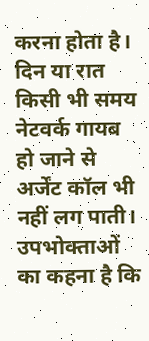करना होता है। दिन या रात किसी भी समय नेटवर्क गायब हो जाने से अर्जेंट कॉल भी नहीं लग पाती। उपभोक्ताओं का कहना है कि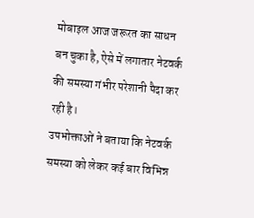मोबाइल आज जरूरत का साधन बन चुका है, ऐसे में लगातार नेटवर्क की समस्या गंभीर परेशानी पैदा कर रही है।
उपभोक्ताओं ने बताया कि नेटवर्क समस्या को लेकर कई बार विभिन्न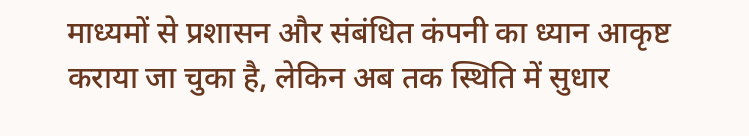माध्यमों से प्रशासन और संबंधित कंपनी का ध्यान आकृष्ट कराया जा चुका है, लेकिन अब तक स्थिति में सुधार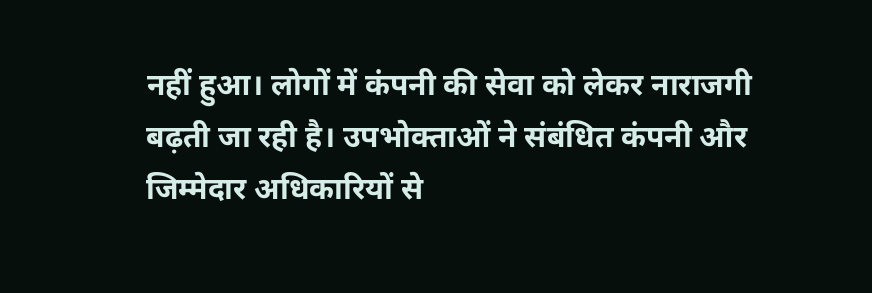नहीं हुआ। लोगों में कंपनी की सेवा को लेकर नाराजगी बढ़ती जा रही है। उपभोक्ताओं ने संबंधित कंपनी और जिम्मेदार अधिकारियों से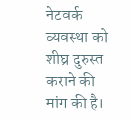नेटवर्क व्यवस्था को शीघ्र दुरुस्त कराने की मांग की है।